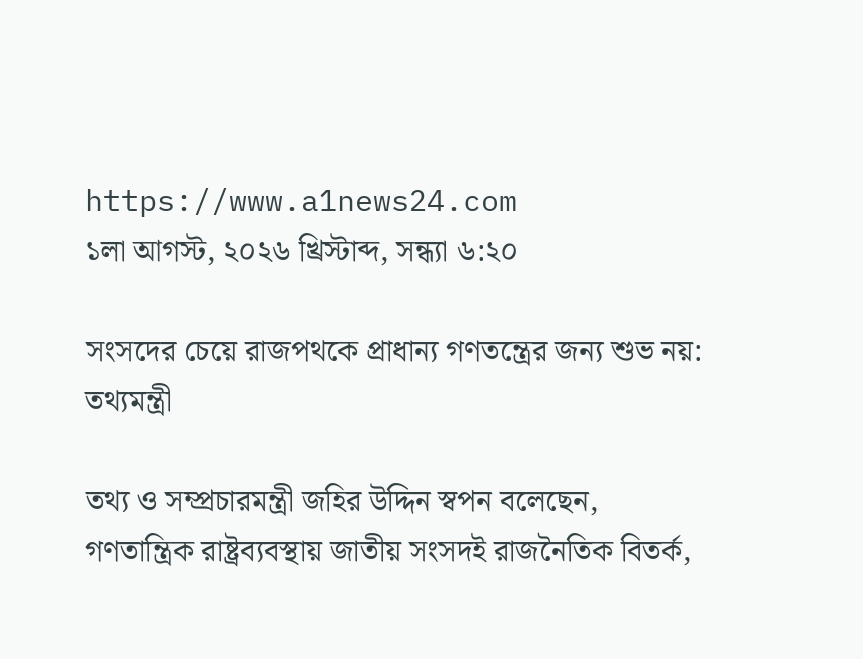https://www.a1news24.com
১লা আগস্ট, ২০২৬ খ্রিস্টাব্দ, সন্ধ্যা ৬:২০

সংসদের চেয়ে রাজপথকে প্রাধান্য গণতন্ত্রের জন্য শুভ নয়: তথ্যমন্ত্রী

তথ্য ও সম্প্রচারমন্ত্রী জহির উদ্দিন স্বপন বলেছেন, গণতান্ত্রিক রাষ্ট্রব্যবস্থায় জাতীয় সংসদই রাজনৈতিক বিতর্ক,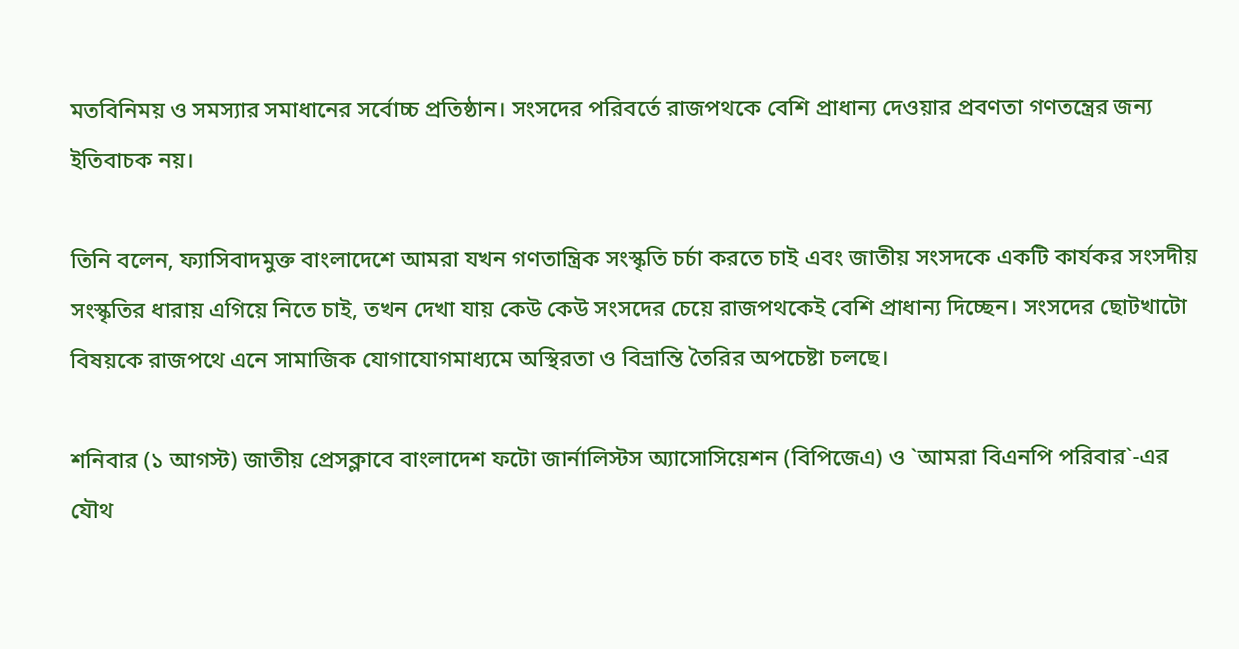মতবিনিময় ও সমস্যার সমাধানের সর্বোচ্চ প্রতিষ্ঠান। সংসদের পরিবর্তে রাজপথকে বেশি প্রাধান্য দেওয়ার প্রবণতা গণতন্ত্রের জন্য ইতিবাচক নয়।

তিনি বলেন, ফ্যাসিবাদমুক্ত বাংলাদেশে আমরা যখন গণতান্ত্রিক সংস্কৃতি চর্চা করতে চাই এবং জাতীয় সংসদকে একটি কার্যকর সংসদীয় সংস্কৃতির ধারায় এগিয়ে নিতে চাই, তখন দেখা যায় কেউ কেউ সংসদের চেয়ে রাজপথকেই বেশি প্রাধান্য দিচ্ছেন। সংসদের ছোটখাটো বিষয়কে রাজপথে এনে সামাজিক যোগাযোগমাধ্যমে অস্থিরতা ও বিভ্রান্তি তৈরির অপচেষ্টা চলছে।

শনিবার (১ আগস্ট) জাতীয় প্রেসক্লাবে বাংলাদেশ ফটো জার্নালিস্টস অ্যাসোসিয়েশন (বিপিজেএ) ও ‍‍`আমরা বিএনপি পরিবার‍‍`-এর যৌথ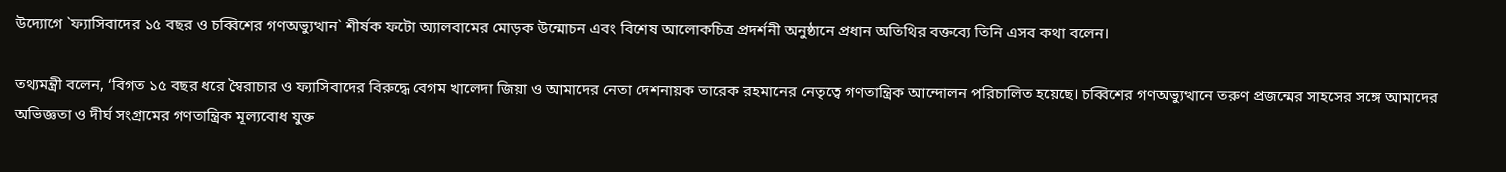উদ্যোগে ‍‍`ফ্যাসিবাদের ১৫ বছর ও চব্বিশের গণঅভ্যুত্থান‍‍` শীর্ষক ফটো অ্যালবামের মোড়ক উন্মোচন এবং বিশেষ আলোকচিত্র প্রদর্শনী অনুষ্ঠানে প্রধান অতিথির বক্তব্যে তিনি এসব কথা বলেন।

তথ্যমন্ত্রী বলেন, ‘বিগত ১৫ বছর ধরে স্বৈরাচার ও ফ্যাসিবাদের বিরুদ্ধে বেগম খালেদা জিয়া ও আমাদের নেতা দেশনায়ক তারেক রহমানের নেতৃত্বে গণতান্ত্রিক আন্দোলন পরিচালিত হয়েছে। চব্বিশের গণঅভ্যুত্থানে তরুণ প্রজন্মের সাহসের সঙ্গে আমাদের অভিজ্ঞতা ও দীর্ঘ সংগ্রামের গণতান্ত্রিক মূল্যবোধ যুক্ত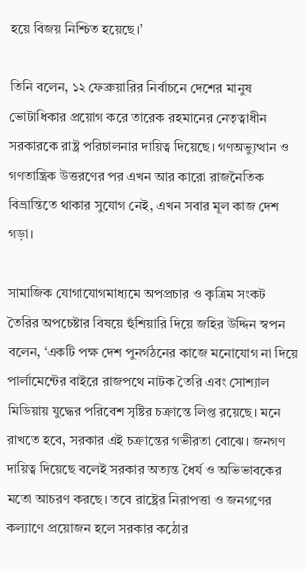হয়ে বিজয় নিশ্চিত হয়েছে।’

তিনি বলেন, ১২ ফেব্রুয়ারির নির্বাচনে দেশের মানুষ ভোটাধিকার প্রয়োগ করে তারেক রহমানের নেতৃত্বাধীন সরকারকে রাষ্ট্র পরিচালনার দায়িত্ব দিয়েছে। গণঅভ্যুত্থান ও গণতান্ত্রিক উত্তরণের পর এখন আর কারো রাজনৈতিক বিভ্রান্তিতে থাকার সুযোগ নেই, এখন সবার মূল কাজ দেশ গড়া।

সামাজিক যোগাযোগমাধ্যমে অপপ্রচার ও কৃত্রিম সংকট তৈরির অপচেষ্টার বিষয়ে হুঁশিয়ারি দিয়ে জহির উদ্দিন স্বপন বলেন, ‘একটি পক্ষ দেশ পুনর্গঠনের কাজে মনোযোগ না দিয়ে পার্লামেন্টের বাইরে রাজপথে নাটক তৈরি এবং সোশ্যাল মিডিয়ায় যুদ্ধের পরিবেশ সৃষ্টির চক্রান্তে লিপ্ত রয়েছে। মনে রাখতে হবে, সরকার এই চক্রান্তের গভীরতা বোঝে। জনগণ দায়িত্ব দিয়েছে বলেই সরকার অত্যন্ত ধৈর্য ও অভিভাবকের মতো আচরণ করছে। তবে রাষ্ট্রের নিরাপত্তা ও জনগণের কল্যাণে প্রয়োজন হলে সরকার কঠোর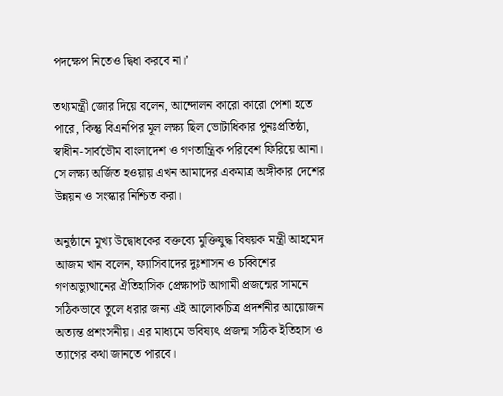পদক্ষেপ নিতেও দ্বিধা করবে না।’

তথ্যমন্ত্রী জোর দিয়ে বলেন, আন্দোলন কারো কারো পেশা হতে পারে, কিন্তু বিএনপির মূল লক্ষ্য ছিল ভোটাধিকার পুনঃপ্রতিষ্ঠা, স্বাধীন-সার্বভৌম বাংলাদেশ ও গণতান্ত্রিক পরিবেশ ফিরিয়ে আনা। সে লক্ষ্য অর্জিত হওয়ায় এখন আমাদের একমাত্র অঙ্গীকার দেশের উন্নয়ন ও সংস্কার নিশ্চিত করা।

অনুষ্ঠানে মুখ্য উদ্বোধকের বক্তব্যে মুক্তিযুদ্ধ বিষয়ক মন্ত্রী আহমেদ আজম খান বলেন, ফ্যাসিবাদের দুঃশাসন ও চব্বিশের গণঅভ্যুত্থানের ঐতিহাসিক প্রেক্ষাপট আগামী প্রজন্মের সামনে সঠিকভাবে তুলে ধরার জন্য এই আলোকচিত্র প্রদর্শনীর আয়োজন অত্যন্ত প্রশংসনীয়। এর মাধ্যমে ভবিষ্যৎ প্রজন্ম সঠিক ইতিহাস ও ত্যাগের কথা জানতে পারবে।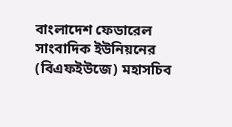বাংলাদেশ ফেডারেল সাংবাদিক ইউনিয়নের (বিএফইউজে) মহাসচিব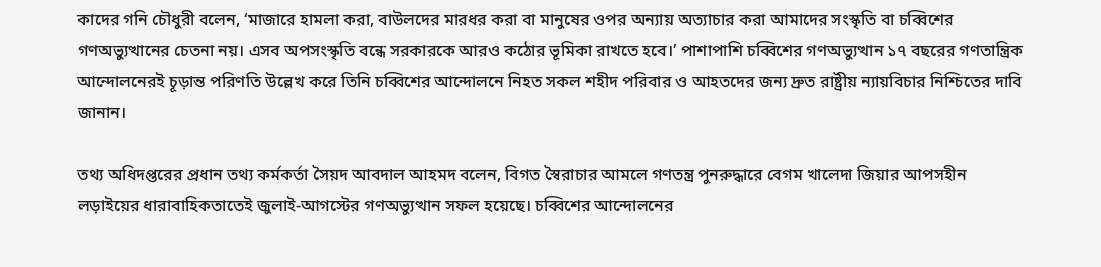কাদের গনি চৌধুরী বলেন, ‘মাজারে হামলা করা, বাউলদের মারধর করা বা মানুষের ওপর অন্যায় অত্যাচার করা আমাদের সংস্কৃতি বা চব্বিশের গণঅভ্যুত্থানের চেতনা নয়। এসব অপসংস্কৃতি বন্ধে সরকারকে আরও কঠোর ভূমিকা রাখতে হবে।’ পাশাপাশি চব্বিশের গণঅভ্যুত্থান ১৭ বছরের গণতান্ত্রিক আন্দোলনেরই চূড়ান্ত পরিণতি উল্লেখ করে তিনি চব্বিশের আন্দোলনে নিহত সকল শহীদ পরিবার ও আহতদের জন্য দ্রুত রাষ্ট্রীয় ন্যায়বিচার নিশ্চিতের দাবি জানান।

তথ্য অধিদপ্তরের প্রধান তথ্য কর্মকর্তা সৈয়দ আবদাল আহমদ বলেন, বিগত স্বৈরাচার আমলে গণতন্ত্র পুনরুদ্ধারে বেগম খালেদা জিয়ার আপসহীন লড়াইয়ের ধারাবাহিকতাতেই জুলাই-আগস্টের গণঅভ্যুত্থান সফল হয়েছে। চব্বিশের আন্দোলনের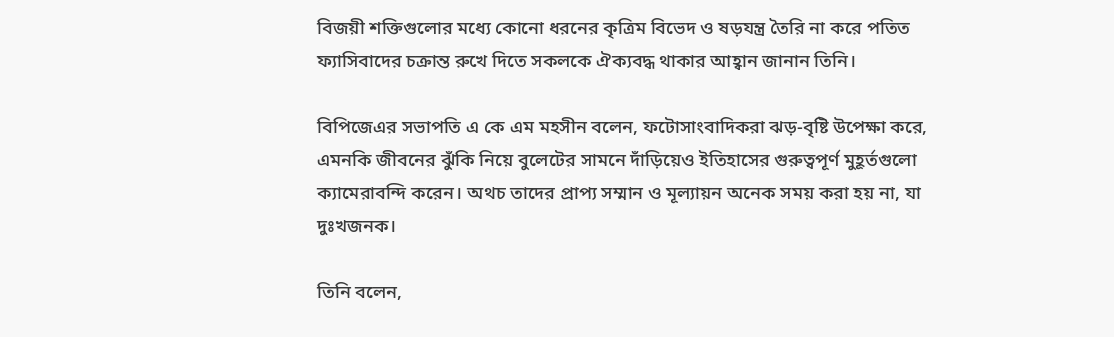বিজয়ী শক্তিগুলোর মধ্যে কোনো ধরনের কৃত্রিম বিভেদ ও ষড়যন্ত্র তৈরি না করে পতিত ফ্যাসিবাদের চক্রান্ত রুখে দিতে সকলকে ঐক্যবদ্ধ থাকার আহ্বান জানান তিনি।

বিপিজেএর সভাপতি এ কে এম মহসীন বলেন, ফটোসাংবাদিকরা ঝড়-বৃষ্টি উপেক্ষা করে, এমনকি জীবনের ঝুঁকি নিয়ে বুলেটের সামনে দাঁড়িয়েও ইতিহাসের গুরুত্বপূর্ণ মুহূর্তগুলো ক্যামেরাবন্দি করেন। অথচ তাদের প্রাপ্য সম্মান ও মূল্যায়ন অনেক সময় করা হয় না, যা দুঃখজনক।

তিনি বলেন,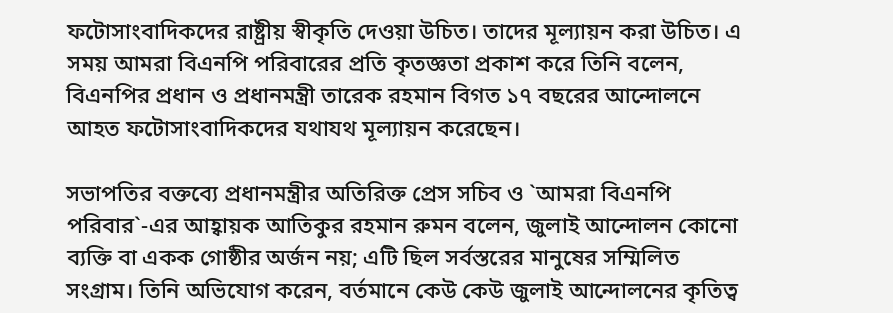ফটোসাংবাদিকদের রাষ্ট্রীয় স্বীকৃতি দেওয়া উচিত। তাদের মূল্যায়ন করা উচিত। এ সময় আমরা বিএনপি পরিবারের প্রতি কৃতজ্ঞতা প্রকাশ করে তিনি বলেন, বিএনপির প্রধান ও প্রধানমন্ত্রী তারেক রহমান বিগত ১৭ বছরের আন্দোলনে আহত ফটোসাংবাদিকদের যথাযথ মূল্যায়ন করেছেন।

সভাপতির বক্তব্যে প্রধানমন্ত্রীর অতিরিক্ত প্রেস সচিব ও ‍‍`আমরা বিএনপি পরিবার‍‍`-এর আহ্বায়ক আতিকুর রহমান রুমন বলেন, জুলাই আন্দোলন কোনো ব্যক্তি বা একক গোষ্ঠীর অর্জন নয়; এটি ছিল সর্বস্তরের মানুষের সম্মিলিত সংগ্রাম। তিনি অভিযোগ করেন, বর্তমানে কেউ কেউ জুলাই আন্দোলনের কৃতিত্ব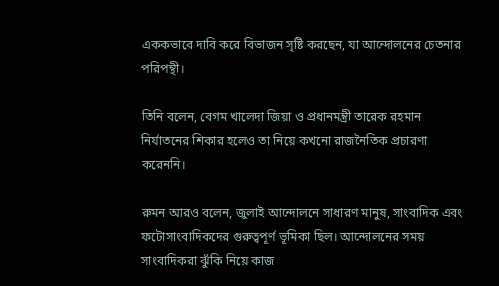এককভাবে দাবি করে বিভাজন সৃষ্টি করছেন, যা আন্দোলনের চেতনার পরিপন্থী।

তিনি বলেন, বেগম খালেদা জিয়া ও প্রধানমন্ত্রী তারেক রহমান নির্যাতনের শিকার হলেও তা নিয়ে কখনো রাজনৈতিক প্রচারণা করেননি।

রুমন আরও বলেন, জুলাই আন্দোলনে সাধারণ মানুষ, সাংবাদিক এবং ফটোসাংবাদিকদের গুরুত্বপূর্ণ ভূমিকা ছিল। আন্দোলনের সময় সাংবাদিকরা ঝুঁকি নিয়ে কাজ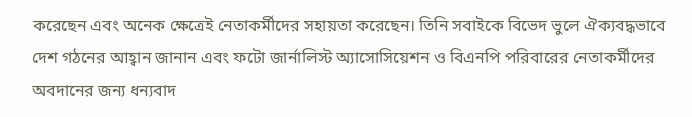করেছেন এবং অনেক ক্ষেত্রেই নেতাকর্মীদের সহায়তা করেছেন। তিনি সবাইকে বিভেদ ভুলে ঐক্যবদ্ধভাবে দেশ গঠনের আহ্বান জানান এবং ফটো জার্নালিস্ট অ্যাসোসিয়েশন ও বিএনপি পরিবারের নেতাকর্মীদের অবদানের জন্য ধন্যবাদ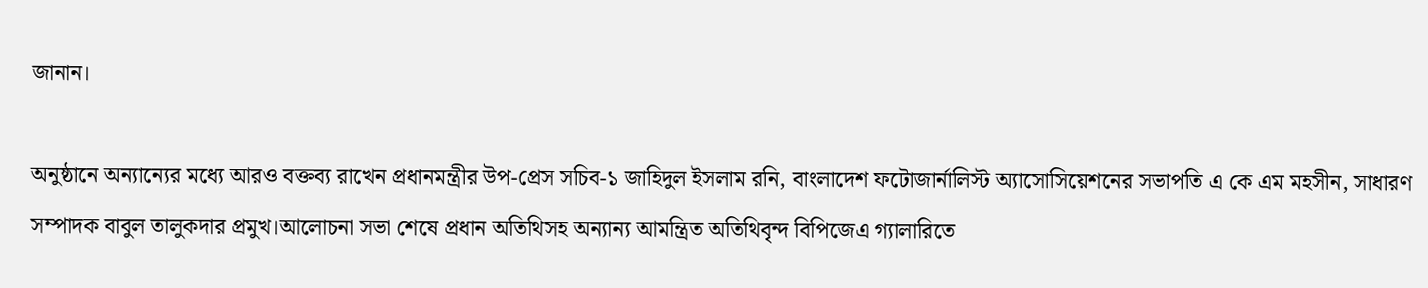জানান।

অনুষ্ঠানে অন্যান্যের মধ্যে আরও বক্তব্য রাখেন প্রধানমন্ত্রীর উপ-প্রেস সচিব-১ জাহিদুল ইসলাম রনি, বাংলাদেশ ফটোজার্নালিস্ট অ্যাসোসিয়েশনের সভাপতি এ কে এম মহসীন, সাধারণ সম্পাদক বাবুল তালুকদার প্রমুখ।আলোচনা সভা শেষে প্রধান অতিথিসহ অন্যান্য আমন্ত্রিত অতিথিবৃন্দ বিপিজেএ গ্যালারিতে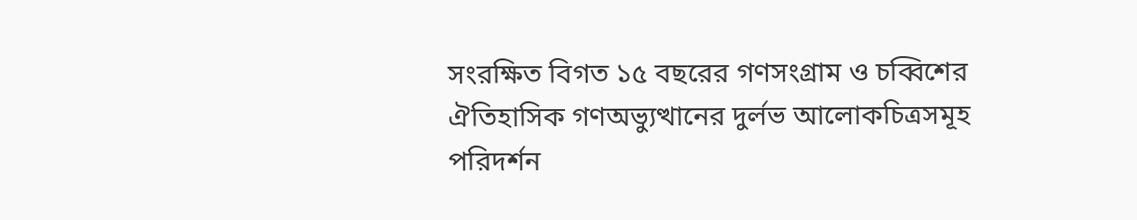সংরক্ষিত বিগত ১৫ বছরের গণসংগ্রাম ও চব্বিশের ঐতিহাসিক গণঅভ্যুত্থানের দুর্লভ আলোকচিত্রসমূহ পরিদর্শন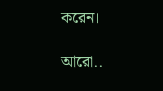করেন।

আরো..